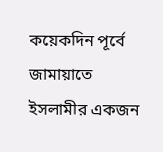কয়েকদিন পূর্বে জামায়াতে ইসলামীর একজন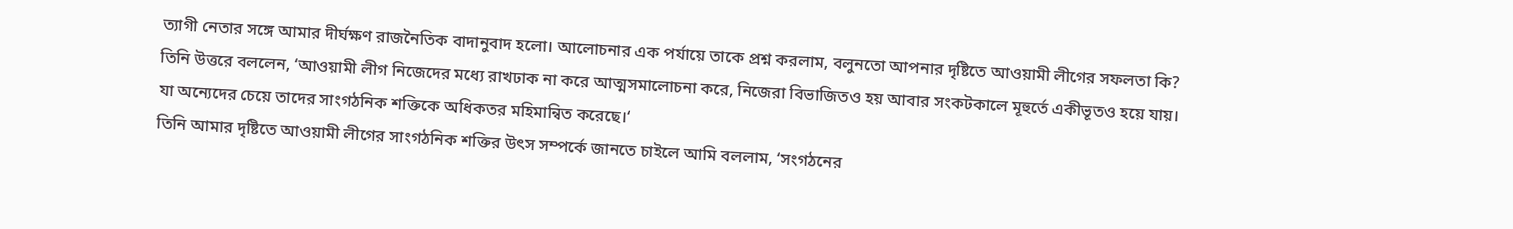ত্যাগী নেতার সঙ্গে আমার দীর্ঘক্ষণ রাজনৈতিক বাদানুবাদ হলো। আলোচনার এক পর্যায়ে তাকে প্রশ্ন করলাম, বলুনতো আপনার দৃষ্টিতে আওয়ামী লীগের সফলতা কি? তিনি উত্তরে বললেন, ‘আওয়ামী লীগ নিজেদের মধ্যে রাখঢাক না করে আত্মসমালোচনা করে, নিজেরা বিভাজিতও হয় আবার সংকটকালে মূহুর্তে একীভূতও হয়ে যায়। যা অন্যেদের চেয়ে তাদের সাংগঠনিক শক্তিকে অধিকতর মহিমান্বিত করেছে।‘
তিনি আমার দৃষ্টিতে আওয়ামী লীগের সাংগঠনিক শক্তির উৎস সম্পর্কে জানতে চাইলে আমি বললাম, ‘সংগঠনের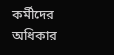কর্মীদের অধিকার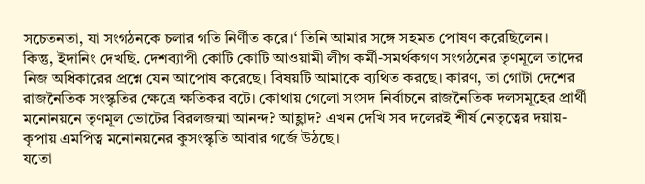সচেতনতা, যা সংগঠনকে চলার গতি নির্ণীত করে।‘ তিনি আমার সঙ্গে সহমত পোষণ করেছিলেন।
কিন্তু, ইদানিং দেখছি. দেশব্যাপী কোটি কোটি আওয়ামী লীগ কর্মী-সমর্থকগণ সংগঠনের তৃণমূলে তাদের নিজ অধিকারের প্রশ্নে যেন আপোষ করেছে। বিষয়টি আমাকে ব্যথিত করছে। কারণ, তা গোটা দেশের রাজনৈতিক সংস্কৃতির ক্ষেত্রে ক্ষতিকর বটে। কোথায় গেলো সংসদ নির্বাচনে রাজনৈতিক দলসমূহের প্রার্থী মনোনয়নে তৃণমূল ভোটের বিরলজন্মা আনন্দ? আহ্লাদ? এখন দেখি সব দলেরই শীর্ষ নেতৃত্বের দয়ায়-কৃপায় এমপিত্ব মনোনয়নের কুসংস্কৃতি আবার গর্জে উঠছে।
যতো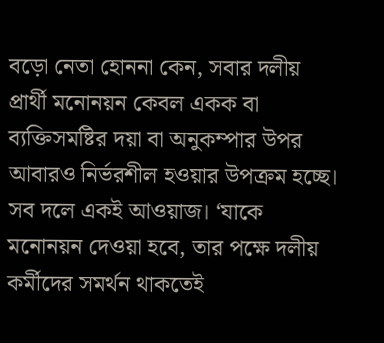বড়ো নেতা হোননা কেন, সবার দলীয় প্রার্থী মনোনয়ন কেবল একক বা ব্যক্তিসমষ্টির দয়া বা অনুকম্পার উপর আবারও নির্ভরশীল হওয়ার উপক্রম হচ্ছে।
সব দলে একই আওয়াজ। ‘যাকে মনোনয়ন দেওয়া হবে, তার পক্ষে দলীয় কর্মীদের সমর্থন থাকতেই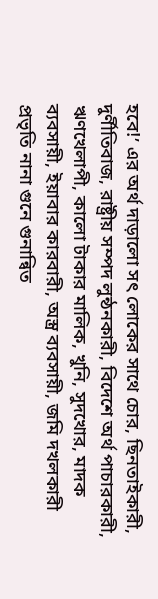হবে!’ এর অর্থ দাড়ালো সৎ লোকের সাথে চোর, ছিনতাইকারী, দুর্ণীতিবাজ, রাষ্ট্রীয় সম্পদ লুন্ঠনকারী, বিদেশে অর্থ পাচারকারী, ঋণখেলাপী, কালো টাকার মালিক, খুনি, সুদখোর, মাদক ব্যবসায়ী, ইয়াবার কারবারী, অস্ত্র ব্যবসায়ী, জমি দখলকারী প্রভৃতি নানা গুনে গুনান্বিত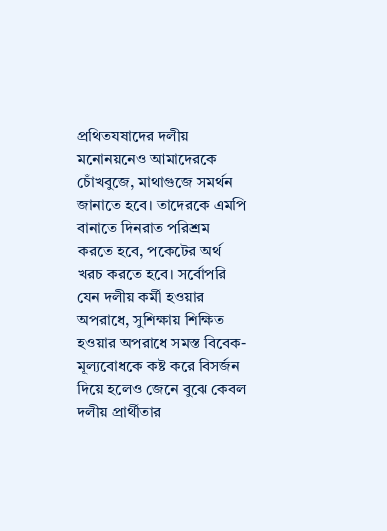প্রথিতযষাদের দলীয় মনোনয়নেও আমাদেরকে চোঁখবুজে, মাথাগুজে সমর্থন জানাতে হবে। তাদেরকে এমপি বানাতে দিনরাত পরিশ্রম করতে হবে, পকেটের অর্থ খরচ করতে হবে। সর্বোপরি যেন দলীয় কর্মী হওয়ার অপরাধে, সুশিক্ষায় শিক্ষিত হওয়ার অপরাধে সমস্ত বিবেক-মূল্যবোধকে কষ্ট করে বিসর্জন দিয়ে হলেও জেনে বুঝে কেবল দলীয় প্রার্থীতার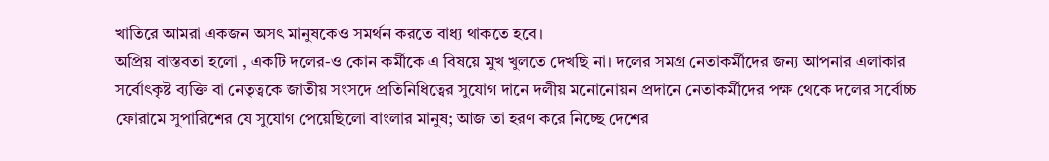খাতিরে আমরা একজন অসৎ মানুষকেও সমর্থন করতে বাধ্য থাকতে হবে।
অপ্রিয় বাস্তবতা হলো , একটি দলের-ও কোন কর্মীকে এ বিষয়ে মুখ খুলতে দেখছি না। দলের সমগ্র নেতাকর্মীদের জন্য আপনার এলাকার সর্বোৎকৃষ্ট ব্যক্তি বা নেতৃত্বকে জাতীয় সংসদে প্রতিনিধিত্বের সুযোগ দানে দলীয় মনোনোয়ন প্রদানে নেতাকর্মীদের পক্ষ থেকে দলের সর্বোচ্চ ফোরামে সুপারিশের যে সুযোগ পেয়েছিলো বাংলার মানুষ; আজ তা হরণ করে নিচ্ছে দেশের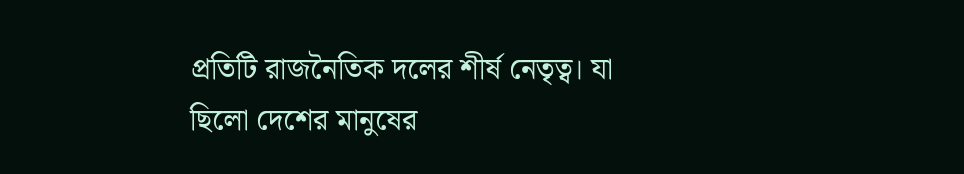প্রতিটি রাজনৈতিক দলের শীর্ষ নেতৃত্ব। যা ছিলো দেশের মানুষের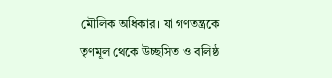মৌলিক অধিকার। যা গণতন্ত্রকে তৃণমূল থেকে উচ্ছসিত ও বলিষ্ঠ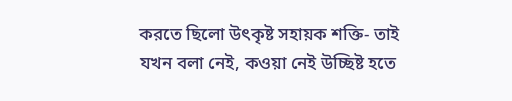করতে ছিলো উৎকৃষ্ট সহায়ক শক্তি- তাই যখন বলা নেই, কওয়া নেই উচ্ছিষ্ট হতে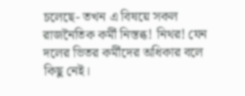চলেছে- তখন এ বিষয়ে সকল রাজনৈতিক কর্মী নিস্তব্ধ! নিথর! যেন দলের ভিতর কর্মীদের অধিকার বলে কিছু নেই।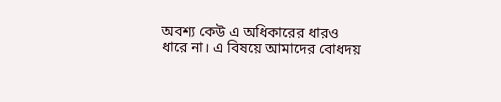অবশ্য কেউ এ অধিকারের ধারও ধারে না। এ বিষয়ে আমাদের বোধদয়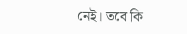নেই। তবে কি